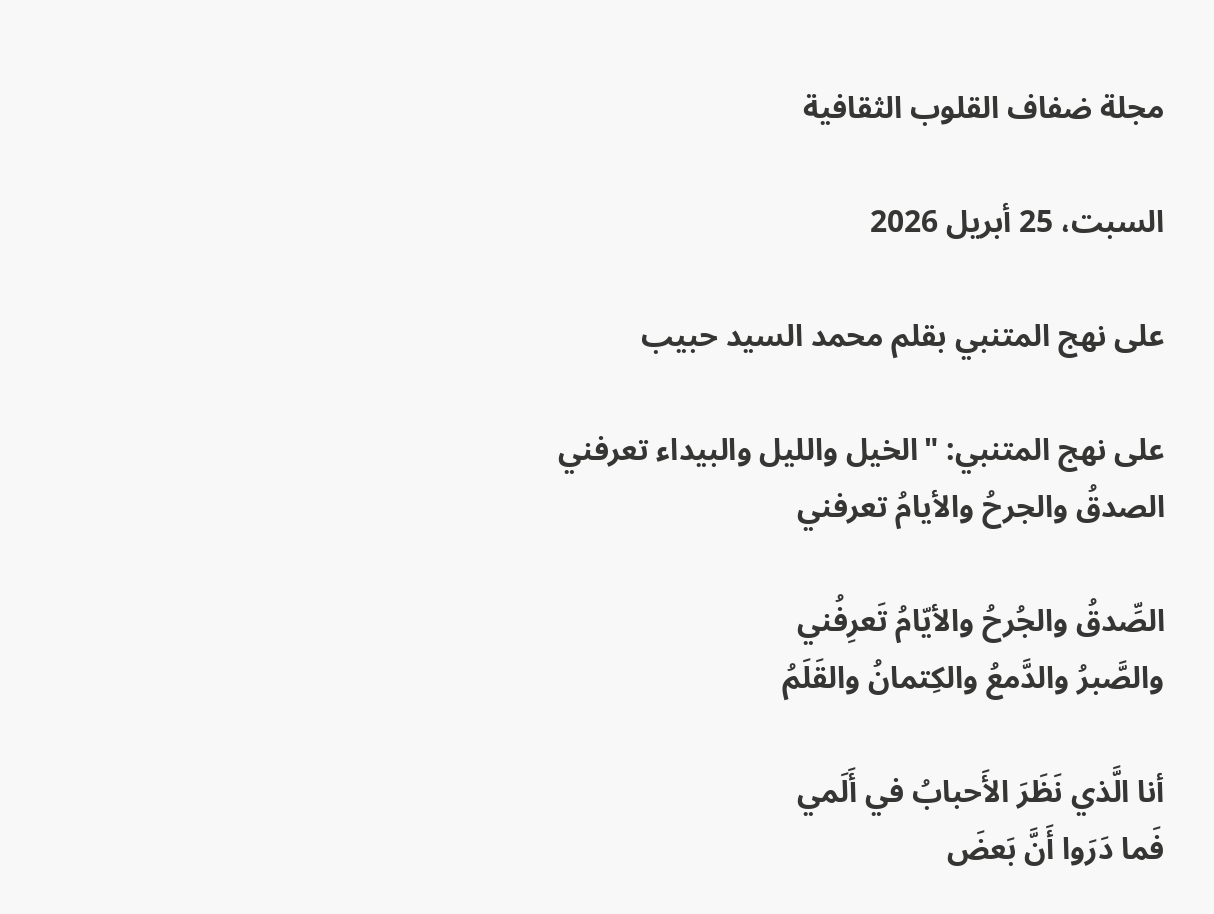مجلة ضفاف القلوب الثقافية

السبت، 25 أبريل 2026

على نهج المتنبي بقلم محمد السيد حبيب

على نهج المتنبي: "الخيل والليل والبيداء تعرفني
الصدقُ والجرحُ والأيامُ تعرفني

الصِّدقُ والجُرحُ والأيّامُ تَعرِفُني
والصَّبرُ والدَّمعُ والكِتمانُ والقَلَمُ

أنا الَّذي نَظَرَ الأَحبابُ في أَلَمي
فَما دَرَوا أَنَّ بَعضَ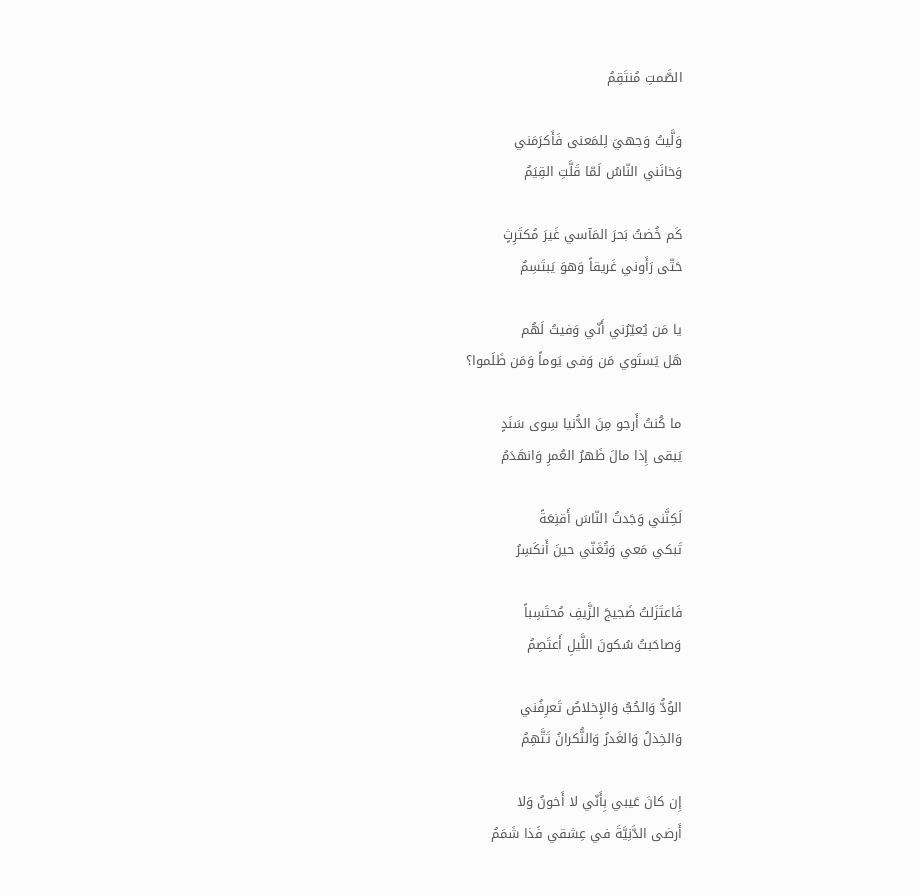الصَّمتِ مُنتَقِمُ

وَلَّيتُ وَجهيَ لِلمَعنى فَأَكرَمَني
وَخانَني النّاسُ لَمّا قَلَّتِ القِيَمُ

كَم خُضتُ بَحرَ المَآسي غَيرَ مُكتَرِثٍ
حَتّى رَأَوني غَريقاً وَهوَ يَبتَسِمُ

يا مَن يُعيّرُني أَنّي وَفيتُ لَهُم
هَل يَستَوي مَن وَفى يَوماً وَمَن ظَلَموا؟

ما كُنتُ أَرجو مِنَ الدُّنيا سِوى سَنَدٍ
يَبقى إِذا مالَ ظَهرُ العُمرِ وَانهَدَمُ

لَكِنَّني وَجَدتُ النّاسَ أَقنِعَةً
تَبكي مَعي وَتُغَنّي حينَ أَنكَسِرُ

فَاعتَزَلتُ ضَجيجَ الزَّيفِ مُحتَسِباً
وَصاحَبتُ سُكونَ اللَّيلِ أَعتَصِمُ

الوُدُّ وَالحُبُّ وَالإِخلاصُ تَعرِفُني
وَالخِذلُ وَالغَدرُ وَالنُّكرانُ تَتَّهِمُ

إِن كانَ عَيبي بِأَنّي لا أَخونُ وَلا
أَرضى الدَّنِيَّةَ في عِشقي فَذا شَمَمُ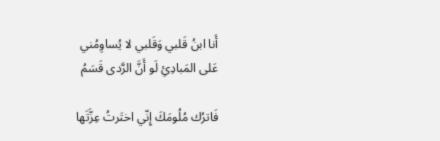أَنا ابنُ قَلبي وَقَلبي لا يُساوِمُني
عَلى المَبادِئِ لَو أَنَّ الرَّدى قَسَمُ

فَاترُك مُلُومَكَ إِنّي اختَرتُ عِزَّتَها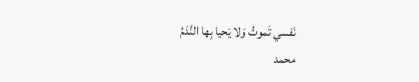نَفسي تَموتُ وَلا يَحيا بِها النَّدَمُ
محمد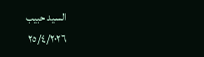السيد حبيب
٢٥/٤/٢٠٢٦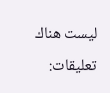ليست هناك تعليقات: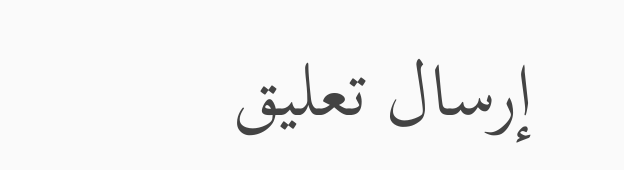إرسال تعليق